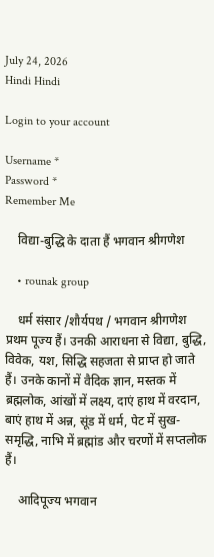July 24, 2026
Hindi Hindi

Login to your account

Username *
Password *
Remember Me

    विद्या-बुद्धि के दाता हैं भगवान श्रीगणेश

    • rounak group

    धर्म संसार /शौर्यपथ / भगवान श्रीगणेश प्रथम पूज्य हैं। उनकी आराधना से विद्या, बुद्धि, विवेक, यश, सिद्धि सहजता से प्राप्त हो जाते हैं। उनके कानों में वैदिक ज्ञान, मस्तक में ब्रह्मलोक, आंखों में लक्ष्य, दाएं हाथ में वरदान, बाएं हाथ में अन्न, सूंड में धर्म, पेट में सुख-समृद्धि, नाभि में ब्रह्मांड और चरणों में सप्तलोक हैं।

    आदिपूज्य भगवान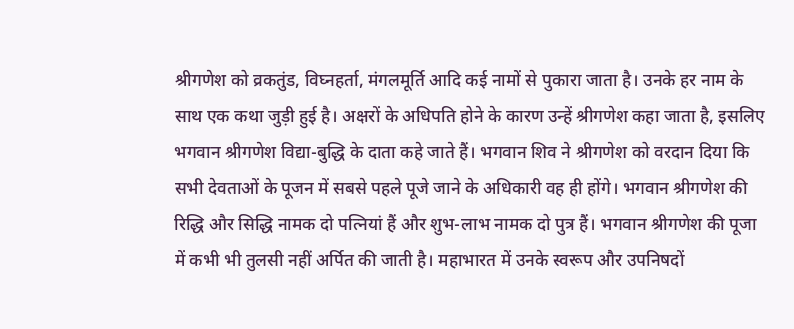श्रीगणेश को व्रकतुंड, विघ्नहर्ता, मंगलमूर्ति आदि कई नामों से पुकारा जाता है। उनके हर नाम के साथ एक कथा जुड़ी हुई है। अक्षरों के अधिपति होने के कारण उन्हें श्रीगणेश कहा जाता है, इसलिए भगवान श्रीगणेश विद्या-बुद्धि के दाता कहे जाते हैं। भगवान शिव ने श्रीगणेश को वरदान दिया कि सभी देवताओं के पूजन में सबसे पहले पूजे जाने के अधिकारी वह ही होंगे। भगवान श्रीगणेश की रिद्धि और सिद्धि नामक दो पत्नियां हैं और शुभ-लाभ नामक दो पुत्र हैं। भगवान श्रीगणेश की पूजा में कभी भी तुलसी नहीं अर्पित की जाती है। महाभारत में उनके स्वरूप और उपनिषदों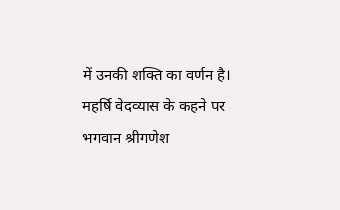में उनकी शक्ति का वर्णन है। महर्षि वेदव्यास के कहने पर भगवान श्रीगणेश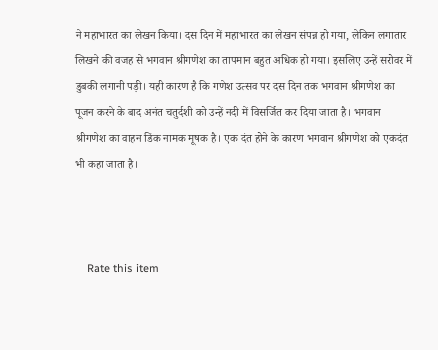ने महाभारत का लेखन किया। दस दिन में महाभारत का लेखन संपन्न हो गया, लेकिन लगातार लिखने की वजह से भगवान श्रीगणेश का तापमान बहुत अधिक हो गया। इसलिए उन्हें सरोवर में डुबकी लगानी पड़ी। यही कारण है कि गणेश उत्सव पर दस दिन तक भगवान श्रीगणेश का पूजन करने के बाद अनंत चतुर्दशी को उन्हें नदी में विसर्जित कर दिया जाता है। भगवान श्रीगणेश का वाहन डिंक नामक मूषक है। एक दंत होने के कारण भगवान श्रीगणेश को एकदंत भी कहा जाता है।



    Rate this item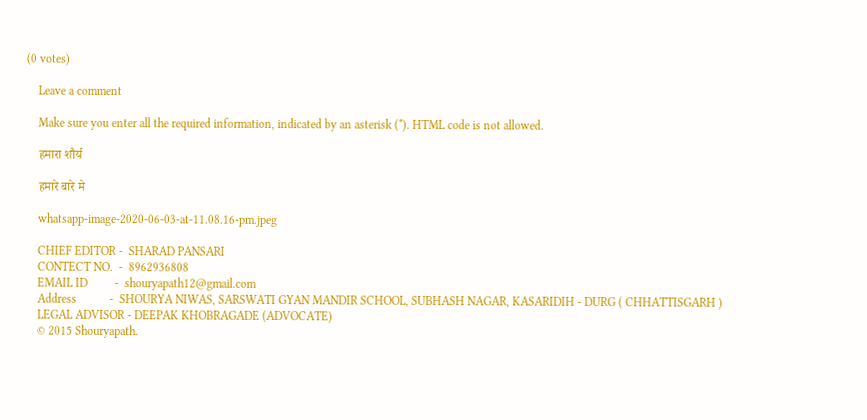(0 votes)

    Leave a comment

    Make sure you enter all the required information, indicated by an asterisk (*). HTML code is not allowed.

    हमारा शौर्य

    हमारे बारे मे

    whatsapp-image-2020-06-03-at-11.08.16-pm.jpeg

    CHIEF EDITOR -  SHARAD PANSARI
    CONTECT NO.  -  8962936808
    EMAIL ID         -  shouryapath12@gmail.com
    Address           -  SHOURYA NIWAS, SARSWATI GYAN MANDIR SCHOOL, SUBHASH NAGAR, KASARIDIH - DURG ( CHHATTISGARH )
    LEGAL ADVISOR - DEEPAK KHOBRAGADE (ADVOCATE)
    © 2015 Shouryapath.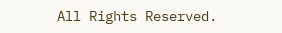All Rights Reserved.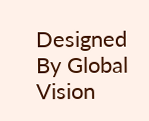Designed By Global Vision